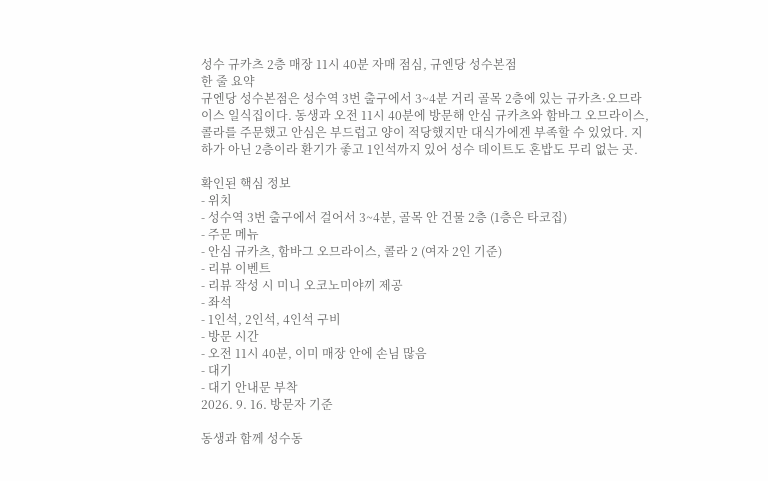성수 규카츠 2층 매장 11시 40분 자매 점심, 규엔당 성수본점
한 줄 요약
규엔당 성수본점은 성수역 3번 출구에서 3~4분 거리 골목 2층에 있는 규카츠·오므라이스 일식집이다. 동생과 오전 11시 40분에 방문해 안심 규카츠와 함바그 오므라이스, 콜라를 주문했고 안심은 부드럽고 양이 적당했지만 대식가에겐 부족할 수 있었다. 지하가 아닌 2층이라 환기가 좋고 1인석까지 있어 성수 데이트도 혼밥도 무리 없는 곳.

확인된 핵심 정보
- 위치
- 성수역 3번 출구에서 걸어서 3~4분, 골목 안 건물 2층 (1층은 타코집)
- 주문 메뉴
- 안심 규카츠, 함바그 오므라이스, 콜라 2 (여자 2인 기준)
- 리뷰 이벤트
- 리뷰 작성 시 미니 오코노미야끼 제공
- 좌석
- 1인석, 2인석, 4인석 구비
- 방문 시간
- 오전 11시 40분, 이미 매장 안에 손님 많음
- 대기
- 대기 안내문 부착
2026. 9. 16. 방문자 기준

동생과 함께 성수동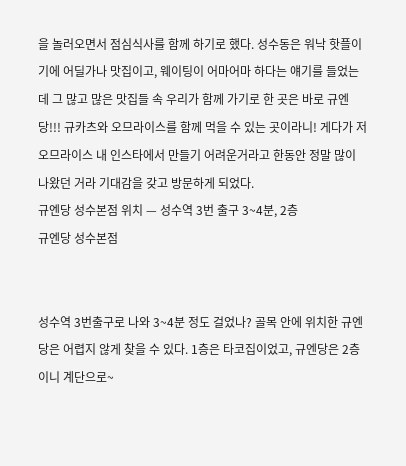을 놀러오면서 점심식사를 함께 하기로 했다. 성수동은 워낙 핫플이기에 어딜가나 맛집이고, 웨이팅이 어마어마 하다는 얘기를 들었는데 그 많고 많은 맛집들 속 우리가 함께 가기로 한 곳은 바로 규엔당!!! 규카츠와 오므라이스를 함께 먹을 수 있는 곳이라니! 게다가 저 오므라이스 내 인스타에서 만들기 어려운거라고 한동안 정말 많이 나왔던 거라 기대감을 갖고 방문하게 되었다.
규엔당 성수본점 위치 — 성수역 3번 출구 3~4분, 2층
규엔당 성수본점


성수역 3번출구로 나와 3~4분 정도 걸었나? 골목 안에 위치한 규엔당은 어렵지 않게 찾을 수 있다. 1층은 타코집이었고, 규엔당은 2층이니 계단으로~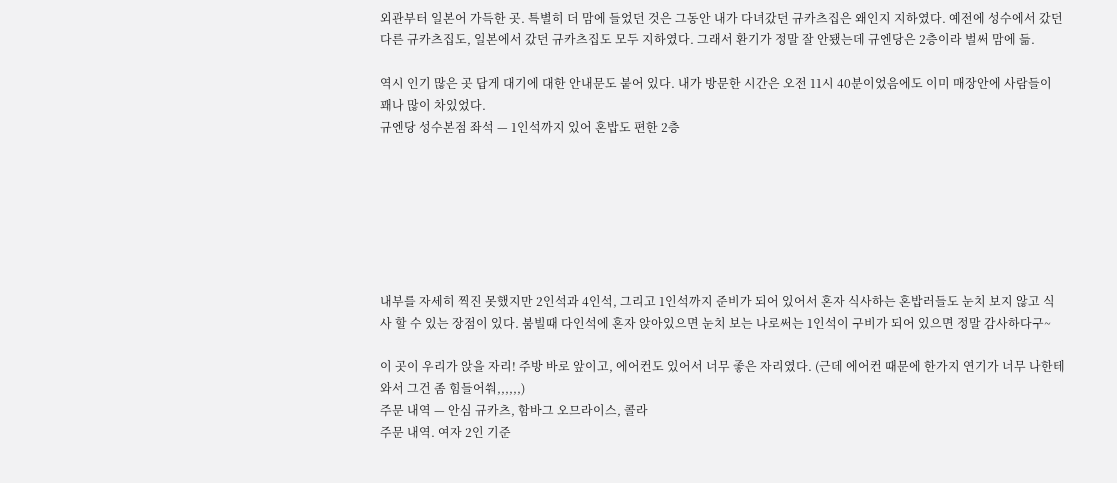외관부터 일본어 가득한 곳. 특별히 더 맘에 들었던 것은 그동안 내가 다녀갔던 규카츠집은 왜인지 지하였다. 예전에 성수에서 갔던 다른 규카츠집도, 일본에서 갔던 규카츠집도 모두 지하였다. 그래서 환기가 정말 잘 안됐는데 규엔당은 2층이라 벌써 맘에 듦.

역시 인기 많은 곳 답게 대기에 대한 안내문도 붙어 있다. 내가 방문한 시간은 오전 11시 40분이었음에도 이미 매장안에 사람들이 꽤나 많이 차있었다.
규엔당 성수본점 좌석 — 1인석까지 있어 혼밥도 편한 2층







내부를 자세히 찍진 못했지만 2인석과 4인석, 그리고 1인석까지 준비가 되어 있어서 혼자 식사하는 혼밥러들도 눈치 보지 않고 식사 할 수 있는 장점이 있다. 붐빌때 다인석에 혼자 앉아있으면 눈치 보는 나로써는 1인석이 구비가 되어 있으면 정말 감사하다구~

이 곳이 우리가 앉을 자리! 주방 바로 앞이고, 에어컨도 있어서 너무 좋은 자리였다. (근데 에어컨 때문에 한가지 연기가 너무 나한테 와서 그건 좀 힘들어쒀,,,,,,)
주문 내역 — 안심 규카츠, 함바그 오므라이스, 콜라
주문 내역. 여자 2인 기준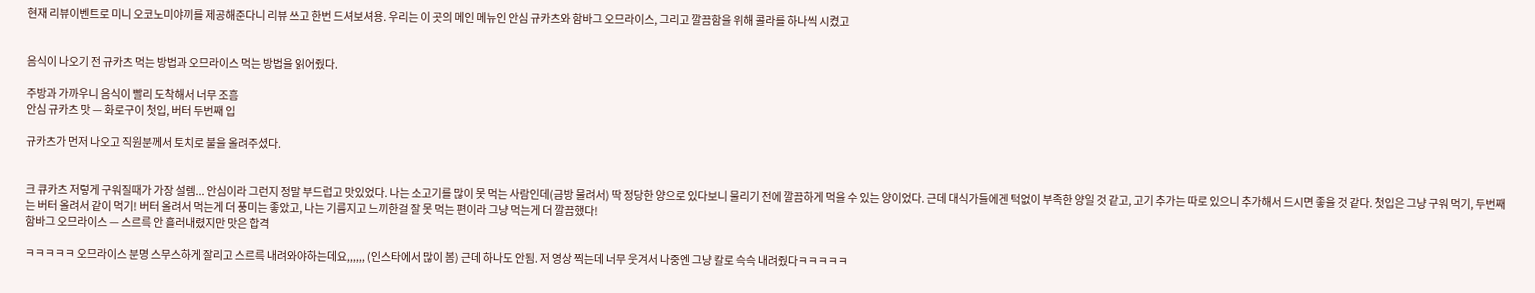현재 리뷰이벤트로 미니 오코노미야끼를 제공해준다니 리뷰 쓰고 한번 드셔보셔용. 우리는 이 곳의 메인 메뉴인 안심 규카츠와 함바그 오므라이스, 그리고 깔끔함을 위해 콜라를 하나씩 시켰고


음식이 나오기 전 규카츠 먹는 방법과 오므라이스 먹는 방법을 읽어줬다.

주방과 가까우니 음식이 빨리 도착해서 너무 조흠
안심 규카츠 맛 — 화로구이 첫입, 버터 두번째 입

규카츠가 먼저 나오고 직원분께서 토치로 불을 올려주셨다.


크 큐카츠 저렇게 구워질때가 가장 설렘... 안심이라 그런지 정말 부드럽고 맛있었다. 나는 소고기를 많이 못 먹는 사람인데(금방 물려서) 딱 정당한 양으로 있다보니 물리기 전에 깔끔하게 먹을 수 있는 양이었다. 근데 대식가들에겐 턱없이 부족한 양일 것 같고, 고기 추가는 따로 있으니 추가해서 드시면 좋을 것 같다. 첫입은 그냥 구워 먹기, 두번째는 버터 올려서 같이 먹기! 버터 올려서 먹는게 더 풍미는 좋았고, 나는 기름지고 느끼한걸 잘 못 먹는 편이라 그냥 먹는게 더 깔끔했다!
함바그 오므라이스 — 스르륵 안 흘러내렸지만 맛은 합격

ㅋㅋㅋㅋㅋ 오므라이스 분명 스무스하게 잘리고 스르륵 내려와야하는데요,,,,,, (인스타에서 많이 봄) 근데 하나도 안됨. 저 영상 찍는데 너무 웃겨서 나중엔 그냥 칼로 슥슥 내려줬다ㅋㅋㅋㅋㅋ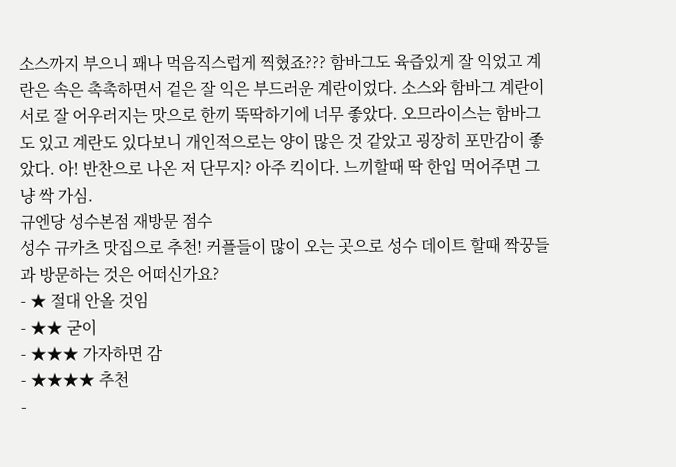소스까지 부으니 꽤나 먹음직스럽게 찍혔죠??? 함바그도 육즙있게 잘 익었고 계란은 속은 촉촉하면서 겉은 잘 익은 부드러운 계란이었다. 소스와 함바그 계란이 서로 잘 어우러지는 맛으로 한끼 뚝딱하기에 너무 좋았다. 오므라이스는 함바그도 있고 계란도 있다보니 개인적으로는 양이 많은 것 같았고 굉장히 포만감이 좋았다. 아! 반찬으로 나온 저 단무지? 아주 킥이다. 느끼할때 딱 한입 먹어주면 그냥 싹 가심.
규엔당 성수본점 재방문 점수
성수 규카츠 맛집으로 추천! 커플들이 많이 오는 곳으로 성수 데이트 할때 짝꿍들과 방문하는 것은 어떠신가요?
- ★ 절대 안올 것임
- ★★ 굳이
- ★★★ 가자하면 감
- ★★★★ 추천
-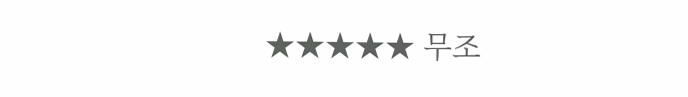★★★★★ 무조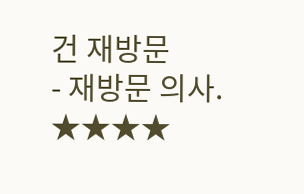건 재방문
- 재방문 의사. ★★★★